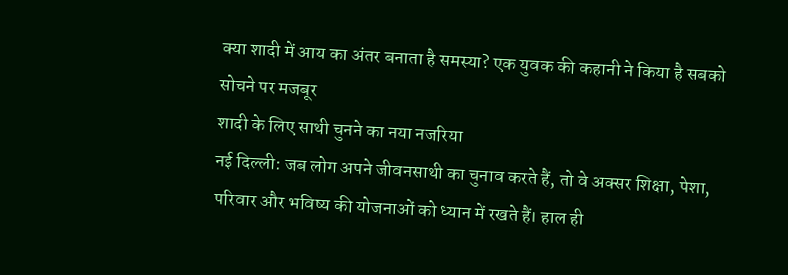क्या शादी में आय का अंतर बनाता है समस्या? एक युवक की कहानी ने किया है सबको सोचने पर मजबूर
शादी के लिए साथी चुनने का नया नजरिया
नई दिल्ली: जब लोग अपने जीवनसाथी का चुनाव करते हैं, तो वे अक्सर शिक्षा, पेशा, परिवार और भविष्य की योजनाओं को ध्यान में रखते हैं। हाल ही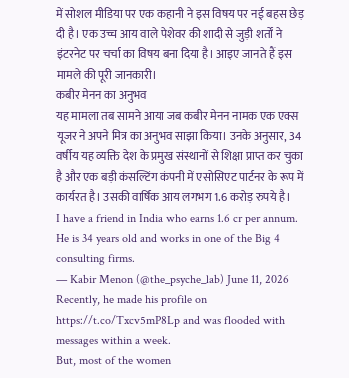में सोशल मीडिया पर एक कहानी ने इस विषय पर नई बहस छेड़ दी है। एक उच्च आय वाले पेशेवर की शादी से जुड़ी शर्तों ने इंटरनेट पर चर्चा का विषय बना दिया है। आइए जानते हैं इस मामले की पूरी जानकारी।
कबीर मेनन का अनुभव
यह मामला तब सामने आया जब कबीर मेनन नामक एक एक्स यूजर ने अपने मित्र का अनुभव साझा किया। उनके अनुसार, 34 वर्षीय यह व्यक्ति देश के प्रमुख संस्थानों से शिक्षा प्राप्त कर चुका है और एक बड़ी कंसल्टिंग कंपनी में एसोसिएट पार्टनर के रूप में कार्यरत है। उसकी वार्षिक आय लगभग 1.6 करोड़ रुपये है।
I have a friend in India who earns 1.6 cr per annum. He is 34 years old and works in one of the Big 4 consulting firms.
— Kabir Menon (@the_psyche_lab) June 11, 2026
Recently, he made his profile on https://t.co/Txcv5mP8Lp and was flooded with messages within a week.
But, most of the women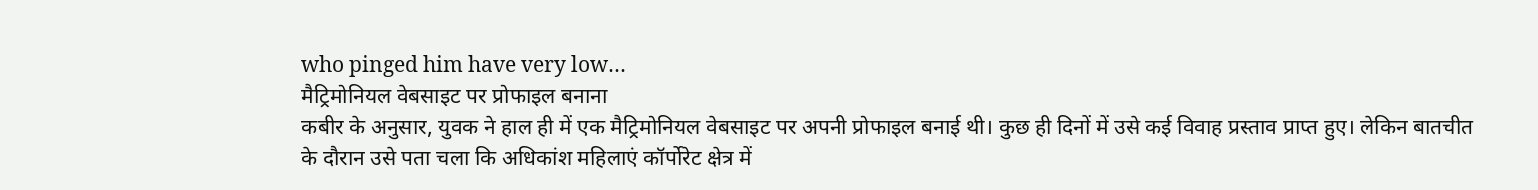who pinged him have very low…
मैट्रिमोनियल वेबसाइट पर प्रोफाइल बनाना
कबीर के अनुसार, युवक ने हाल ही में एक मैट्रिमोनियल वेबसाइट पर अपनी प्रोफाइल बनाई थी। कुछ ही दिनों में उसे कई विवाह प्रस्ताव प्राप्त हुए। लेकिन बातचीत के दौरान उसे पता चला कि अधिकांश महिलाएं कॉर्पोरेट क्षेत्र में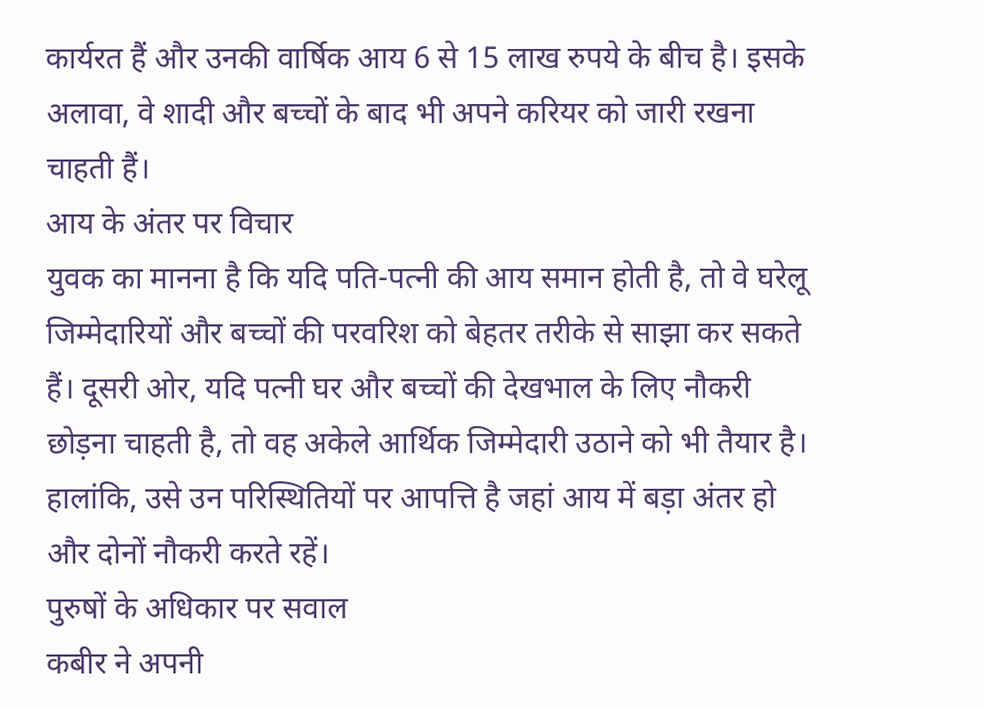कार्यरत हैं और उनकी वार्षिक आय 6 से 15 लाख रुपये के बीच है। इसके अलावा, वे शादी और बच्चों के बाद भी अपने करियर को जारी रखना चाहती हैं।
आय के अंतर पर विचार
युवक का मानना है कि यदि पति-पत्नी की आय समान होती है, तो वे घरेलू जिम्मेदारियों और बच्चों की परवरिश को बेहतर तरीके से साझा कर सकते हैं। दूसरी ओर, यदि पत्नी घर और बच्चों की देखभाल के लिए नौकरी छोड़ना चाहती है, तो वह अकेले आर्थिक जिम्मेदारी उठाने को भी तैयार है। हालांकि, उसे उन परिस्थितियों पर आपत्ति है जहां आय में बड़ा अंतर हो और दोनों नौकरी करते रहें।
पुरुषों के अधिकार पर सवाल
कबीर ने अपनी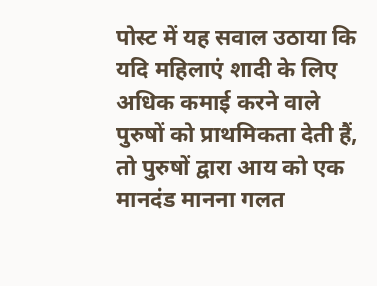पोस्ट में यह सवाल उठाया कि यदि महिलाएं शादी के लिए अधिक कमाई करने वाले पुरुषों को प्राथमिकता देती हैं, तो पुरुषों द्वारा आय को एक मानदंड मानना गलत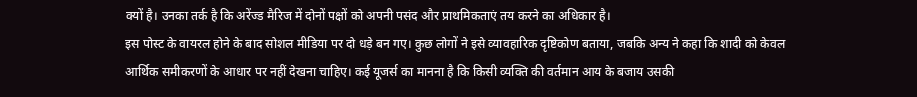क्यों है। उनका तर्क है कि अरेंज्ड मैरिज में दोनों पक्षों को अपनी पसंद और प्राथमिकताएं तय करने का अधिकार है।
इस पोस्ट के वायरल होने के बाद सोशल मीडिया पर दो धड़े बन गए। कुछ लोगों ने इसे व्यावहारिक दृष्टिकोण बताया, जबकि अन्य ने कहा कि शादी को केवल आर्थिक समीकरणों के आधार पर नहीं देखना चाहिए। कई यूजर्स का मानना है कि किसी व्यक्ति की वर्तमान आय के बजाय उसकी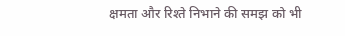क्षमता और रिश्ते निभाने की समझ को भी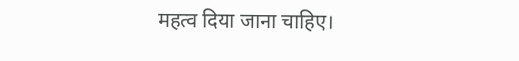महत्व दिया जाना चाहिए।